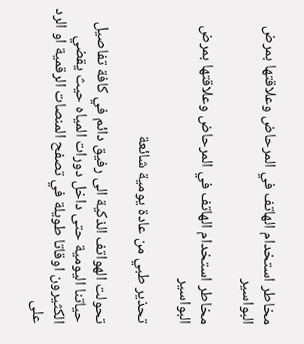مخاطر استخدام الهاتف في المرحاض وعلاقتها بمرض البواسير

مخاطر استخدام الهاتف في المرحاض وعلاقتها بمرض البواسير

تحذير طبي من عادة يومية شائعة

تحولت الهواتف الذكية الى رفيق دائم في كافة تفاصيل حياتنا اليومية حتى داخل دورات المياه حيث يقضي الكثيرون اوقاتا طويلة في تصفح المنصات الرقمية او الرد على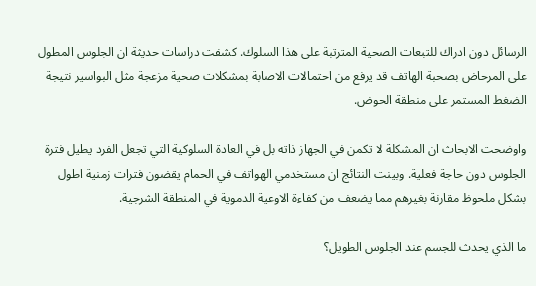الرسائل دون ادراك للتبعات الصحية المترتبة على هذا السلوك. كشفت دراسات حديثة ان الجلوس المطول على المرحاض بصحبة الهاتف قد يرفع من احتمالات الاصابة بمشكلات صحية مزعجة مثل البواسير نتيجة الضغط المستمر على منطقة الحوض.

واوضحت الابحاث ان المشكلة لا تكمن في الجهاز ذاته بل في العادة السلوكية التي تجعل الفرد يطيل فترة الجلوس دون حاجة فعلية. وبينت النتائج ان مستخدمي الهواتف في الحمام يقضون فترات زمنية اطول بشكل ملحوظ مقارنة بغيرهم مما يضعف من كفاءة الاوعية الدموية في المنطقة الشرجية.

ما الذي يحدث للجسم عند الجلوس الطويل؟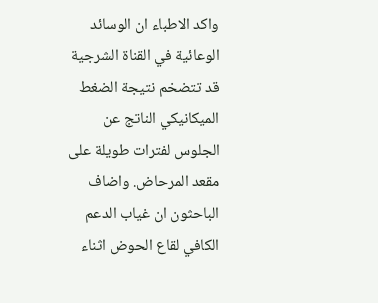واكد الاطباء ان الوسائد الوعائية في القناة الشرجية قد تتضخم نتيجة الضغط الميكانيكي الناتج عن الجلوس لفترات طويلة على مقعد المرحاض. واضاف الباحثون ان غياب الدعم الكافي لقاع الحوض اثناء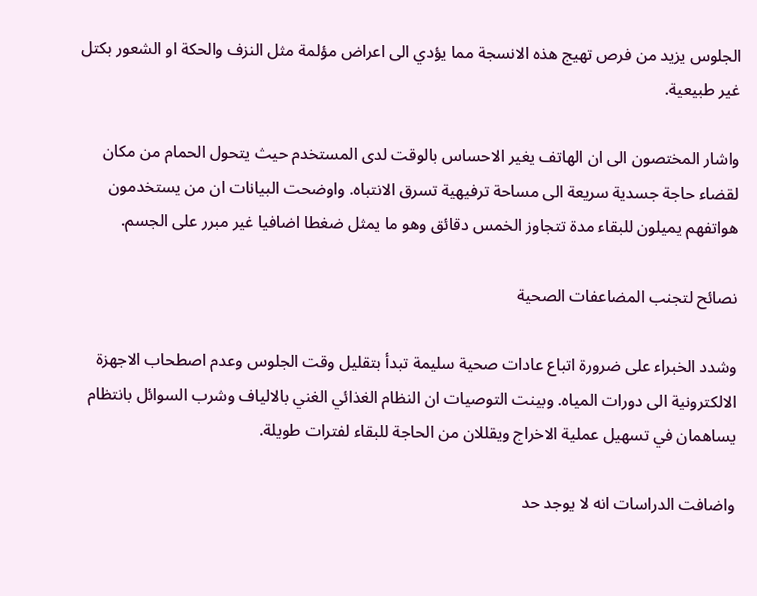الجلوس يزيد من فرص تهيج هذه الانسجة مما يؤدي الى اعراض مؤلمة مثل النزف والحكة او الشعور بكتل غير طبيعية.

واشار المختصون الى ان الهاتف يغير الاحساس بالوقت لدى المستخدم حيث يتحول الحمام من مكان لقضاء حاجة جسدية سريعة الى مساحة ترفيهية تسرق الانتباه. واوضحت البيانات ان من يستخدمون هواتفهم يميلون للبقاء مدة تتجاوز الخمس دقائق وهو ما يمثل ضغطا اضافيا غير مبرر على الجسم.

نصائح لتجنب المضاعفات الصحية

وشدد الخبراء على ضرورة اتباع عادات صحية سليمة تبدأ بتقليل وقت الجلوس وعدم اصطحاب الاجهزة الالكترونية الى دورات المياه. وبينت التوصيات ان النظام الغذائي الغني بالالياف وشرب السوائل بانتظام يساهمان في تسهيل عملية الاخراج ويقللان من الحاجة للبقاء لفترات طويلة.

واضافت الدراسات انه لا يوجد حد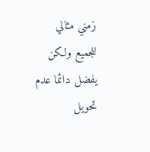زمني مثالي للجميع ولكن يفضل دائما عدم تحويل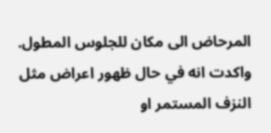المرحاض الى مكان للجلوس المطول. واكدت انه في حال ظهور اعراض مثل النزف المستمر او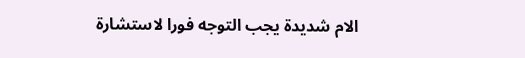الام شديدة يجب التوجه فورا لاستشارة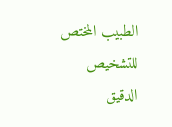الطبيب المختص للتشخيص الدقيق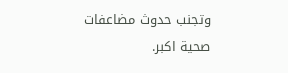وتجنب حدوث مضاعفات صحية اكبر.